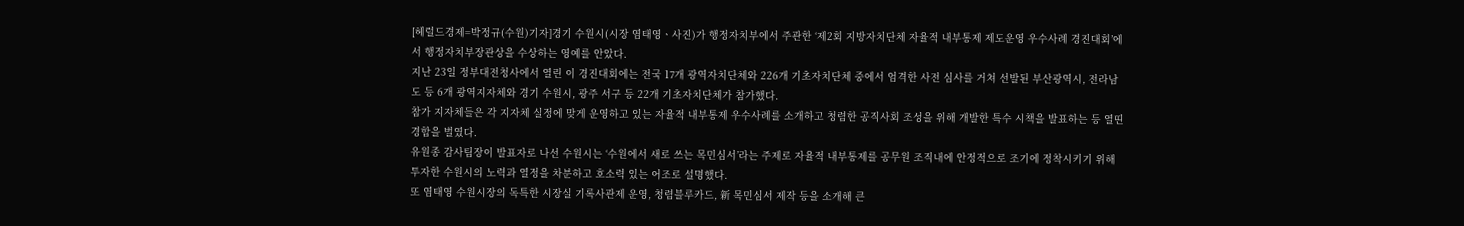[헤럴드경제=박정규(수원)기자]경기 수원시(시장 염태영ㆍ사진)가 행정자치부에서 주관한 ‘제2회 지방자치단체 자율적 내부통제 제도운영 우수사례 경진대회’에서 행정자치부장관상을 수상하는 영예를 안았다.
지난 23일 정부대전청사에서 열린 이 경진대회에는 전국 17개 광역자치단체와 226개 기초자치단체 중에서 엄격한 사전 심사를 거쳐 선발된 부산광역시, 전라남도 등 6개 광역지자체와 경기 수원시, 광주 서구 등 22개 기초자치단체가 참가했다.
참가 지자체들은 각 지자체 실정에 맞게 운영하고 있는 자율적 내부통제 우수사례를 소개하고 청렴한 공직사회 조성을 위해 개발한 특수 시책을 발표하는 등 열띤 경합을 벌였다.
유원종 감사팀장이 발표자로 나선 수원시는 ‘수원에서 새로 쓰는 목민심서’라는 주제로 자율적 내부통제를 공무원 조직내에 안정적으로 조기에 정착시키기 위해 투자한 수원시의 노력과 열정을 차분하고 호소력 있는 어조로 설명했다.
또 염태영 수원시장의 독특한 시장실 기록사관제 운영, 청렴블루카드, 新 목민심서 제작 등을 소개해 큰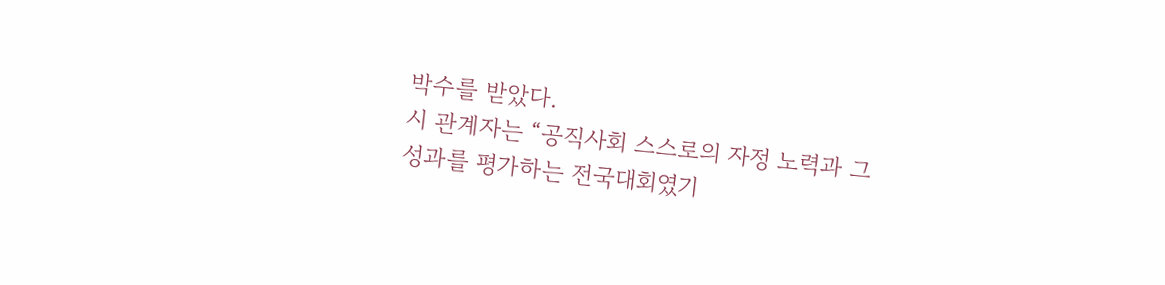박수를 받았다.
시 관계자는 “공직사회 스스로의 자정 노력과 그 성과를 평가하는 전국대회였기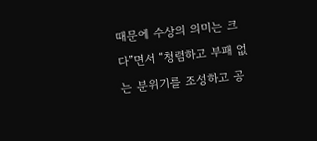때문에 수상의 의미는 크다”면서 “청렴하고 부패 없는 분위기를 조성하고 공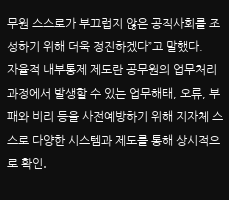무원 스스로가 부끄럽지 않은 공직사회를 조성하기 위해 더욱 정진하겠다”고 말했다.
자율적 내부통제 제도란 공무원의 업무처리 과정에서 발생할 수 있는 업무해태, 오류, 부패와 비리 등을 사전예방하기 위해 지자체 스스로 다양한 시스템과 제도를 통해 상시적으로 확인․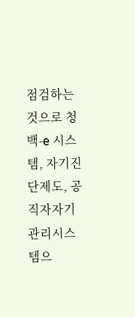점검하는 것으로 청백-e 시스템, 자기진단제도, 공직자자기관리시스템으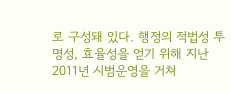로 구성돼 있다. 행정의 적법성 투명성, 효율성을 얻기 위해 지난 2011년 시범운영을 거쳐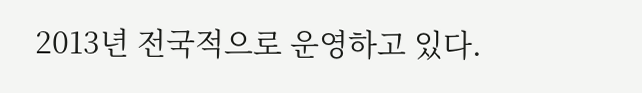2013년 전국적으로 운영하고 있다.